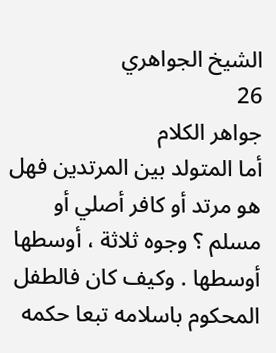الشيخ الجواهري
26
جواهر الكلام
أما المتولد بين المرتدين فهل هو مرتد أو كافر أصلي أو مسلم ؟ وجوه ثلاثة ، أوسطها أوسطها . وكيف كان فالطفل المحكوم باسلامه تبعا حكمه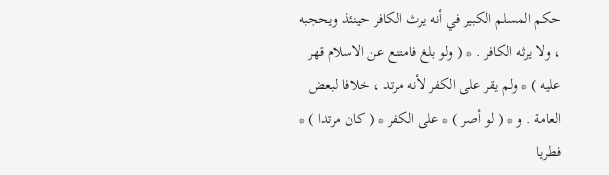حكم المسلم الكبير في أنه يرث الكافر حينئذ ويحجبه ، ولا يرثه الكافر . * ( ولو بلغ فامتنع عن الاسلام قهر عليه ) * ولم يقر على الكفر لأنه مرتد ، خلافا لبعض العامة . و * ( لو أصر ) * على الكفر * ( كان مرتدا ) * فطريا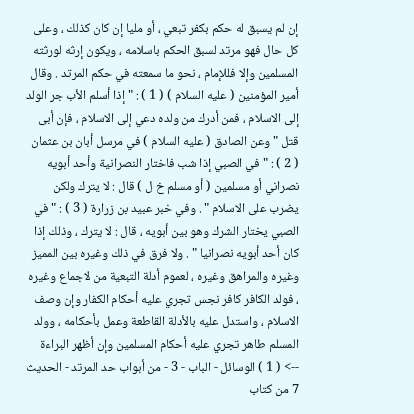إن لم يسبق له حكم بكفر تبعي ، أو مليا إن كان كذلك ، وعلى كل حال فهو مرتد لسبق الحكم باسلامه ، ويكون إرثه لورثته المسلمين وإلا فللإمام ، نحو ما سمعته في حكم المرتد . وقال أمير المؤمنين ( عليه السلام ) ( 1 ) : " إذا أسلم الأب جر الولد إلى الاسلام ، فمن أدرك من ولده دعي إلى الاسلام ، فإن أبى قتل " وعن الصادق ( عليه السلام ) في مرسل أبان بن عثمان ( 2 ) : " في الصبي إذا شب فاختار النصرانية وأحد أبويه نصراني أو مسلمين ( أو مسلم خ ل ) قال : لا يترك ولكن يضرب على الاسلام " . وفي خبر عبيد بن زرارة ( 3 ) : " في الصبي يختار الشرك وهو بين أبويه ، قال : لا يترك ، وذلك إذا كان أحد أبويه نصرانيا " . ولا فرق في ذلك وغيره بين المميز وغيره والمراهق وغيره ، لعموم أدلة التبعية من لاجماع وغيره ، فولد الكافر كافر نجس تجري عليه أحكام الكفار وإن وصف الاسلام ، واستدل عليه بالأدلة القاطعة وعمل بأحكامه ، وولد المسلم طاهر تجري عليه أحكام المسلمين وإن أظهر البراءة
--> ( 1 ) الوسائل - الباب - 3 - من أبواب حد المرتد - الحديث 7 من كتاب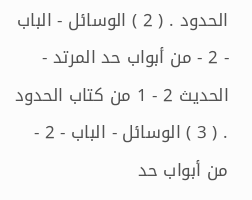الحدود . ( 2 ) الوسائل - الباب - 2 - من أبواب حد المرتد - الحديث 2 - 1 من كتاب الحدود . ( 3 ) الوسائل - الباب - 2 - من أبواب حد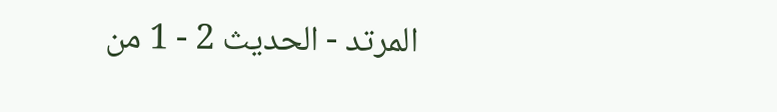المرتد - الحديث 2 - 1 من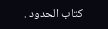كتاب الحدود .